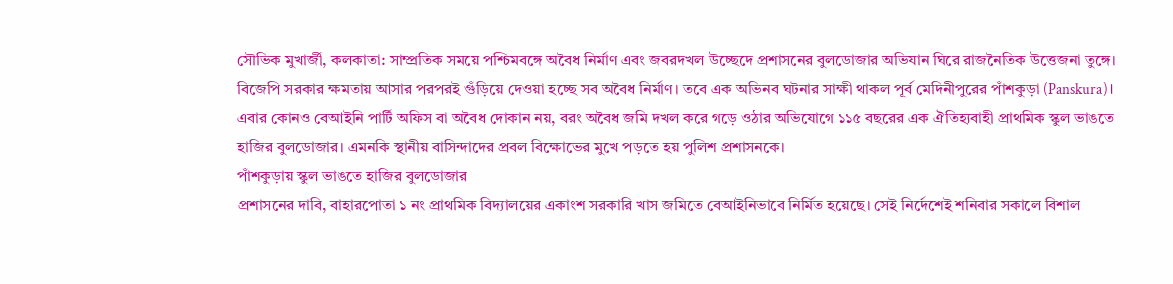সৌভিক মুখার্জী, কলকাতা: সাম্প্রতিক সময়ে পশ্চিমবঙ্গে অবৈধ নির্মাণ এবং জবরদখল উচ্ছেদে প্রশাসনের বুলডোজার অভিযান ঘিরে রাজনৈতিক উত্তেজনা তুঙ্গে। বিজেপি সরকার ক্ষমতায় আসার পরপরই গুঁড়িয়ে দেওয়া হচ্ছে সব অবৈধ নির্মাণ। তবে এক অভিনব ঘটনার সাক্ষী থাকল পূর্ব মেদিনীপুরের পাঁশকুড়া (Panskura)। এবার কোনও বেআইনি পার্টি অফিস বা অবৈধ দোকান নয়, বরং অবৈধ জমি দখল করে গড়ে ওঠার অভিযোগে ১১৫ বছরের এক ঐতিহ্যবাহী প্রাথমিক স্কুল ভাঙতে হাজির বুলডোজার। এমনকি স্থানীয় বাসিন্দাদের প্রবল বিক্ষোভের মুখে পড়তে হয় পুলিশ প্রশাসনকে।
পাঁশকুড়ায় স্কুল ভাঙতে হাজির বুলডোজার
প্রশাসনের দাবি, বাহারপোতা ১ নং প্রাথমিক বিদ্যালয়ের একাংশ সরকারি খাস জমিতে বেআইনিভাবে নির্মিত হয়েছে। সেই নির্দেশেই শনিবার সকালে বিশাল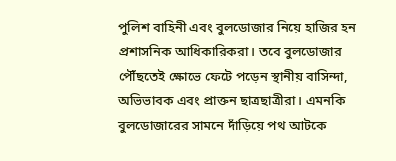পুলিশ বাহিনী এবং বুলডোজার নিয়ে হাজির হন প্রশাসনিক আধিকারিকরা। তবে বুলডোজার পৌঁছতেই ক্ষোভে ফেটে পড়েন স্থানীয় বাসিন্দা, অভিভাবক এবং প্রাক্তন ছাত্রছাত্রীরা। এমনকি বুলডোজারের সামনে দাঁড়িয়ে পথ আটকে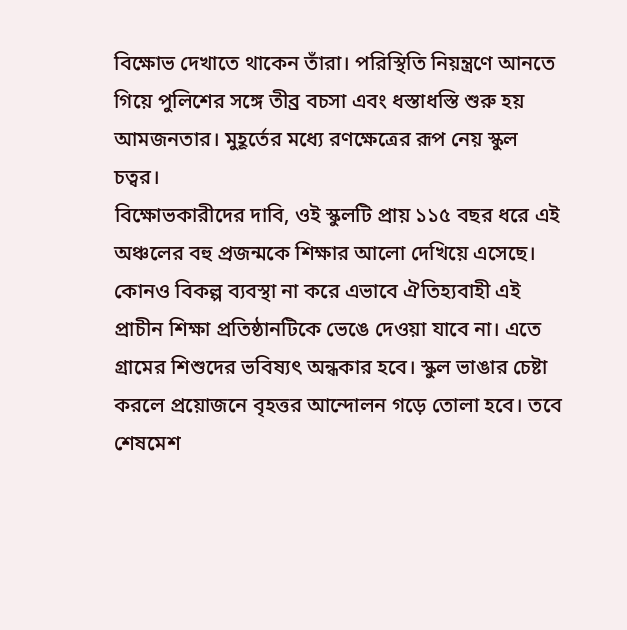বিক্ষোভ দেখাতে থাকেন তাঁরা। পরিস্থিতি নিয়ন্ত্রণে আনতে গিয়ে পুলিশের সঙ্গে তীব্র বচসা এবং ধস্তাধস্তি শুরু হয় আমজনতার। মুহূর্তের মধ্যে রণক্ষেত্রের রূপ নেয় স্কুল চত্বর।
বিক্ষোভকারীদের দাবি, ওই স্কুলটি প্রায় ১১৫ বছর ধরে এই অঞ্চলের বহু প্রজন্মকে শিক্ষার আলো দেখিয়ে এসেছে। কোনও বিকল্প ব্যবস্থা না করে এভাবে ঐতিহ্যবাহী এই প্রাচীন শিক্ষা প্রতিষ্ঠানটিকে ভেঙে দেওয়া যাবে না। এতে গ্রামের শিশুদের ভবিষ্যৎ অন্ধকার হবে। স্কুল ভাঙার চেষ্টা করলে প্রয়োজনে বৃহত্তর আন্দোলন গড়ে তোলা হবে। তবে শেষমেশ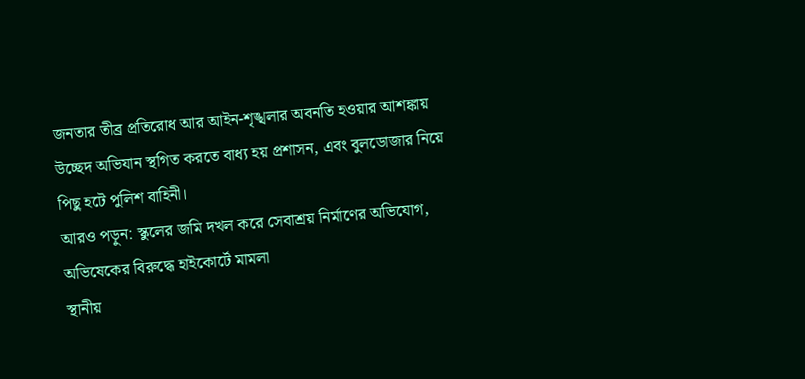জনতার তীব্র প্রতিরোধ আর আইন-শৃঙ্খলার অবনতি হওয়ার আশঙ্কায় উচ্ছেদ অভিযান স্থগিত করতে বাধ্য হয় প্রশাসন, এবং বুলডোজার নিয়ে পিছু হটে পুলিশ বাহিনী।
আরও পড়ুন: স্কুলের জমি দখল করে সেবাশ্রয় নির্মাণের অভিযোগ, অভিষেকের বিরুদ্ধে হাইকোর্টে মামলা
স্থানীয়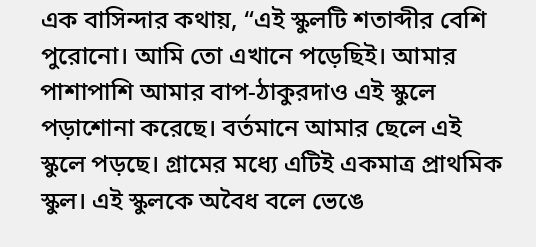এক বাসিন্দার কথায়, “এই স্কুলটি শতাব্দীর বেশি পুরোনো। আমি তো এখানে পড়েছিই। আমার পাশাপাশি আমার বাপ-ঠাকুরদাও এই স্কুলে পড়াশোনা করেছে। বর্তমানে আমার ছেলে এই স্কুলে পড়ছে। গ্রামের মধ্যে এটিই একমাত্র প্রাথমিক স্কুল। এই স্কুলকে অবৈধ বলে ভেঙে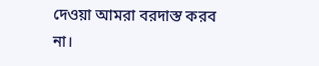দেওয়া আমরা বরদাস্ত করব না।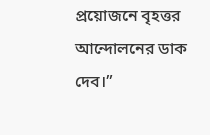প্রয়োজনে বৃহত্তর আন্দোলনের ডাক দেব।”